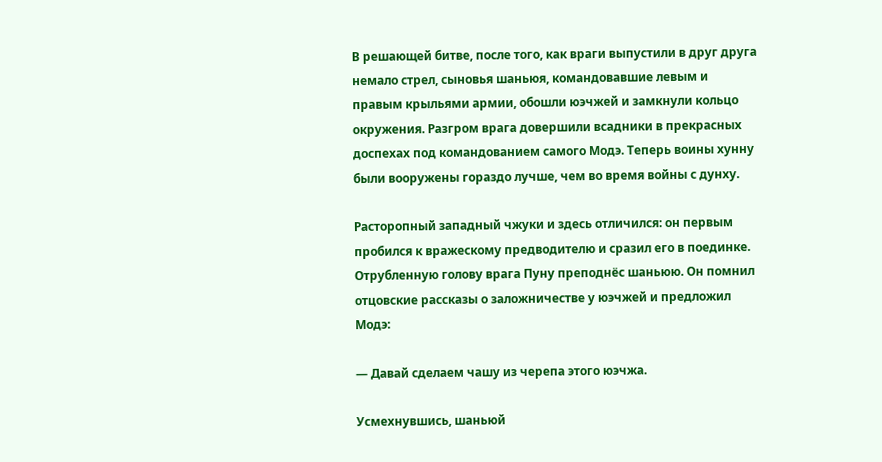В решающей битве, после того, как враги выпустили в друг друга немало стрел, сыновья шаньюя, командовавшие левым и правым крыльями армии, обошли юэчжей и замкнули кольцо окружения. Разгром врага довершили всадники в прекрасных доспехах под командованием самого Модэ. Теперь воины хунну были вооружены гораздо лучше, чем во время войны с дунху.

Расторопный западный чжуки и здесь отличился: он первым пробился к вражескому предводителю и сразил его в поединке. Отрубленную голову врага Пуну преподнёс шаньюю. Он помнил отцовские рассказы о заложничестве у юэчжей и предложил Модэ:

— Давай сделаем чашу из черепа этого юэчжа.

Усмехнувшись, шаньюй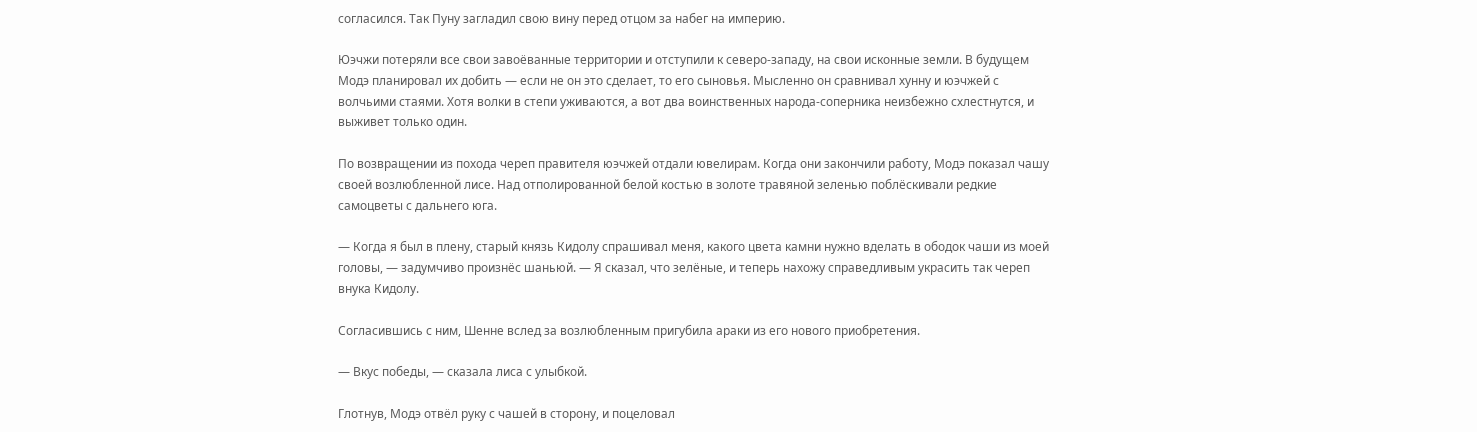согласился. Так Пуну загладил свою вину перед отцом за набег на империю.

Юэчжи потеряли все свои завоёванные территории и отступили к северо-западу, на свои исконные земли. В будущем Модэ планировал их добить — если не он это сделает, то его сыновья. Мысленно он сравнивал хунну и юэчжей с волчьими стаями. Хотя волки в степи уживаются, а вот два воинственных народа-соперника неизбежно схлестнутся, и выживет только один.

По возвращении из похода череп правителя юэчжей отдали ювелирам. Когда они закончили работу, Модэ показал чашу своей возлюбленной лисе. Над отполированной белой костью в золоте травяной зеленью поблёскивали редкие самоцветы с дальнего юга.

— Когда я был в плену, старый князь Кидолу спрашивал меня, какого цвета камни нужно вделать в ободок чаши из моей головы, — задумчиво произнёс шаньюй. — Я сказал, что зелёные, и теперь нахожу справедливым украсить так череп внука Кидолу.

Согласившись с ним, Шенне вслед за возлюбленным пригубила араки из его нового приобретения.

— Вкус победы, — сказала лиса с улыбкой.

Глотнув, Модэ отвёл руку с чашей в сторону, и поцеловал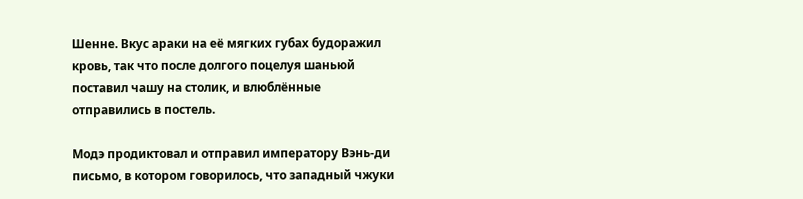Шенне. Вкус араки на её мягких губах будоражил кровь, так что после долгого поцелуя шаньюй поставил чашу на столик, и влюблённые отправились в постель.

Модэ продиктовал и отправил императору Вэнь-ди письмо, в котором говорилось, что западный чжуки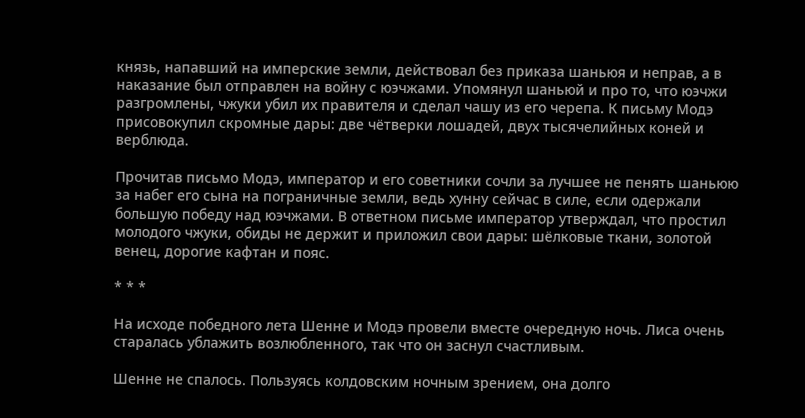князь, напавший на имперские земли, действовал без приказа шаньюя и неправ, а в наказание был отправлен на войну с юэчжами. Упомянул шаньюй и про то, что юэчжи разгромлены, чжуки убил их правителя и сделал чашу из его черепа. К письму Модэ присовокупил скромные дары: две чётверки лошадей, двух тысячелийных коней и верблюда.

Прочитав письмо Модэ, император и его советники сочли за лучшее не пенять шаньюю за набег его сына на пограничные земли, ведь хунну сейчас в силе, если одержали большую победу над юэчжами. В ответном письме император утверждал, что простил молодого чжуки, обиды не держит и приложил свои дары: шёлковые ткани, золотой венец, дорогие кафтан и пояс.

* * *

На исходе победного лета Шенне и Модэ провели вместе очередную ночь. Лиса очень старалась ублажить возлюбленного, так что он заснул счастливым.

Шенне не спалось. Пользуясь колдовским ночным зрением, она долго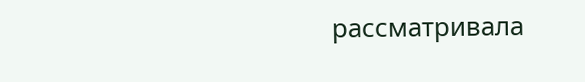рассматривала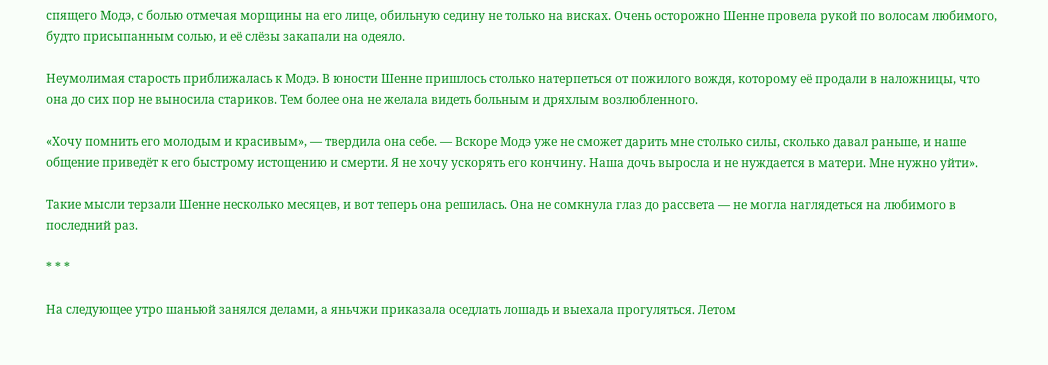спящего Модэ, с болью отмечая морщины на его лице, обильную седину не только на висках. Очень осторожно Шенне провела рукой по волосам любимого, будто присыпанным солью, и её слёзы закапали на одеяло.

Неумолимая старость приближалась к Модэ. В юности Шенне пришлось столько натерпеться от пожилого вождя, которому её продали в наложницы, что она до сих пор не выносила стариков. Тем более она не желала видеть больным и дряхлым возлюбленного.

«Хочу помнить его молодым и красивым», — твердила она себе. — Вскоре Модэ уже не сможет дарить мне столько силы, сколько давал раньше, и наше общение приведёт к его быстрому истощению и смерти. Я не хочу ускорять его кончину. Наша дочь выросла и не нуждается в матери. Мне нужно уйти».

Такие мысли терзали Шенне несколько месяцев, и вот теперь она решилась. Она не сомкнула глаз до рассвета — не могла наглядеться на любимого в последний раз.

* * *

На следующее утро шаньюй занялся делами, а яньчжи приказала оседлать лошадь и выехала прогуляться. Летом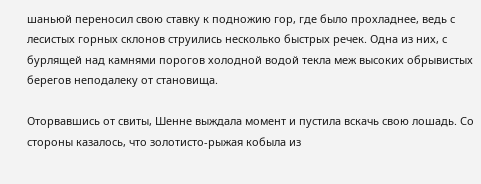шаньюй переносил свою ставку к подножию гор, где было прохладнее, ведь с лесистых горных склонов струились несколько быстрых речек. Одна из них, с бурлящей над камнями порогов холодной водой текла меж высоких обрывистых берегов неподалеку от становища.

Оторвавшись от свиты, Шенне выждала момент и пустила вскачь свою лошадь. Со стороны казалось, что золотисто-рыжая кобыла из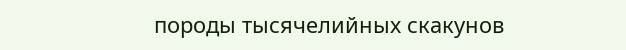породы тысячелийных скакунов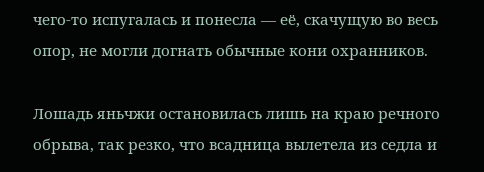чего-то испугалась и понесла — её, скачущую во весь опор, не могли догнать обычные кони охранников.

Лошадь яньчжи остановилась лишь на краю речного обрыва, так резко, что всадница вылетела из седла и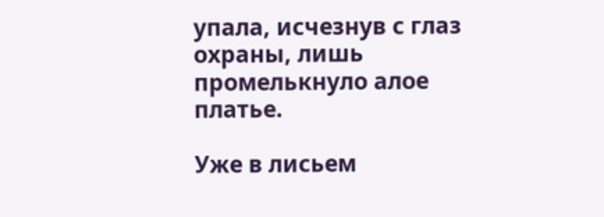упала, исчезнув с глаз охраны, лишь промелькнуло алое платье.

Уже в лисьем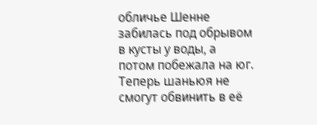обличье Шенне забилась под обрывом в кусты у воды, а потом побежала на юг. Теперь шаньюя не смогут обвинить в её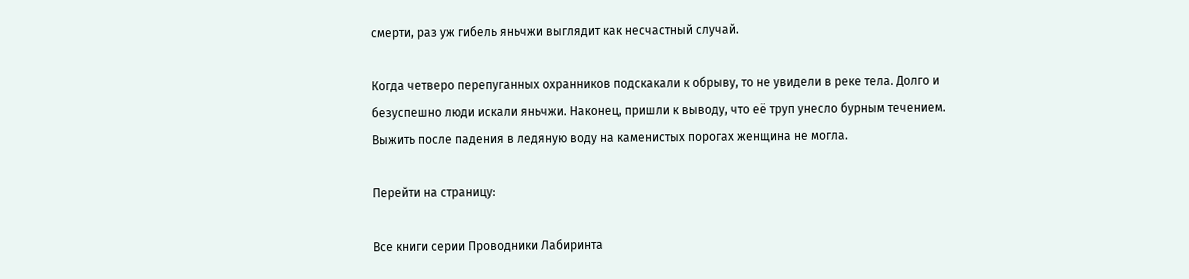смерти, раз уж гибель яньчжи выглядит как несчастный случай.

Когда четверо перепуганных охранников подскакали к обрыву, то не увидели в реке тела. Долго и безуспешно люди искали яньчжи. Наконец, пришли к выводу, что её труп унесло бурным течением. Выжить после падения в ледяную воду на каменистых порогах женщина не могла.

Перейти на страницу:

Все книги серии Проводники Лабиринта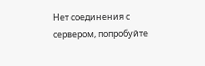Нет соединения с сервером, попробуйте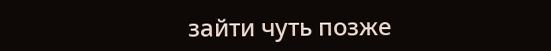зайти чуть позже